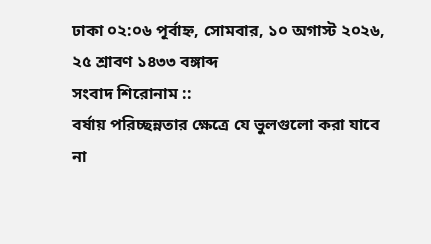ঢাকা ০২:০৬ পূর্বাহ্ন, সোমবার, ১০ অগাস্ট ২০২৬, ২৫ শ্রাবণ ১৪৩৩ বঙ্গাব্দ
সংবাদ শিরোনাম ::
বর্ষায় পরিচ্ছন্নতার ক্ষেত্রে যে ভুলগুলো করা যাবে না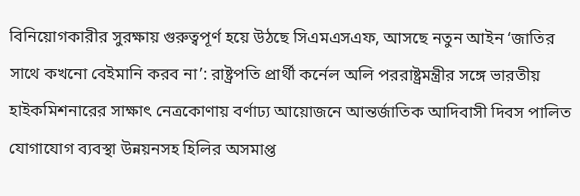বিনিয়োগকারীর সুরক্ষায় গুরুত্বপূর্ণ হয়ে উঠছে সিএমএসএফ, আসছে নতুন আইন ‘জাতির সাথে কখনো বেইমানি করব না’: রাষ্ট্রপতি প্রার্থী কর্নেল অলি পররাষ্ট্রমন্ত্রীর সঙ্গে ভারতীয় হাইকমিশনারের সাক্ষাৎ নেত্রকোণায় বর্ণাঢ্য আয়োজনে আন্তর্জাতিক আদিবাসী দিবস পালিত যোগাযোগ ব্যবস্থা উন্নয়নসহ হিলির অসমাপ্ত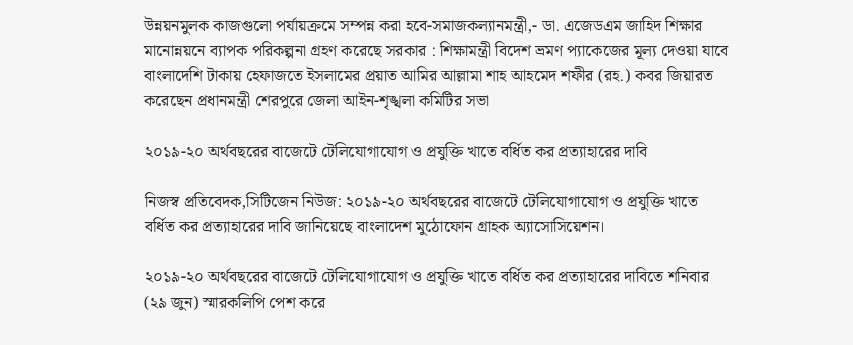উন্নয়নমুলক কাজগুলো পর্যায়ক্রমে সম্পন্ন করা হবে-সমাজকল্যানমন্ত্রী,- ডা. এজেডএম জাহিদ শিক্ষার মানোন্নয়নে ব্যাপক পরিকল্পনা গ্রহণ করেছে সরকার : শিক্ষামন্ত্রী বিদেশ ভ্রমণ প্যাকেজের মূল্য দেওয়া যাবে বাংলাদেশি টাকায় হেফাজতে ইসলামের প্রয়াত আমির আল্লামা শাহ আহমেদ শফীর (রহ.) কবর জিয়ারত করেছেন প্রধানমন্ত্রী শেরপুরে জেলা আইন-শৃঙ্খলা কমিটির সভা

২০১৯-২০ অর্থবছরের বাজেটে টেলিযোগাযোগ ও প্রযুক্তি খাতে বর্ধিত কর প্রত্যাহারের দাবি

নিজস্ব প্রতিবেদক,সিটিজেন নিউজ: ২০১৯-২০ অর্থবছরের বাজেটে টেলিযোগাযোগ ও প্রযুক্তি খাতে বর্ধিত কর প্রত্যাহারের দাবি জানিয়েছে বাংলাদেশ মুঠোফোন গ্রাহক অ্যাসোসিয়েশন।

২০১৯-২০ অর্থবছরের বাজেটে টেলিযোগাযোগ ও প্রযুক্তি খাতে বর্ধিত কর প্রত্যাহারের দাবিতে শনিবার (২৯ জুন) স্মারকলিপি পেশ করে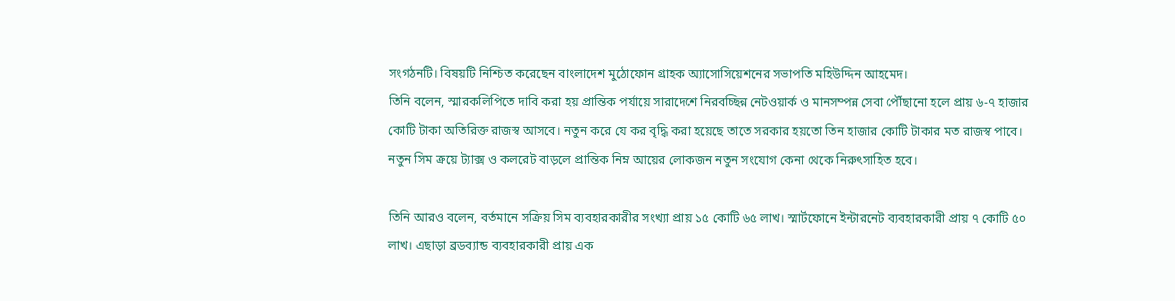সংগঠনটি। বিষয়টি নিশ্চিত করেছেন বাংলাদেশ মুঠোফোন গ্রাহক অ্যাসোসিয়েশনের সভাপতি মহিউদ্দিন আহমেদ।
তিনি বলেন, স্মারকলিপিতে দাবি করা হয় প্রান্তিক পর্যায়ে সারাদেশে নিরবচ্ছিন্ন নেটওয়ার্ক ও মানসম্পন্ন সেবা পৌঁছানো হলে প্রায় ৬-৭ হাজার কোটি টাকা অতিরিক্ত রাজস্ব আসবে। নতুন করে যে কর বৃদ্ধি করা হয়েছে তাতে সরকার হয়তো তিন হাজার কোটি টাকার মত রাজস্ব পাবে। নতুন সিম ক্রয়ে ট্যাক্স ও কলরেট বাড়লে প্রান্তিক নিম্ন আয়ের লোকজন নতুন সংযোগ কেনা থেকে নিরুৎসাহিত হবে।

তিনি আরও বলেন, বর্তমানে সক্রিয় সিম ব্যবহারকারীর সংখ্যা প্রায় ১৫ কোটি ৬৫ লাখ। স্মার্টফোনে ইন্টারনেট ব্যবহারকারী প্রায় ৭ কোটি ৫০ লাখ। এছাড়া ব্রডব্যান্ড ব্যবহারকারী প্রায় এক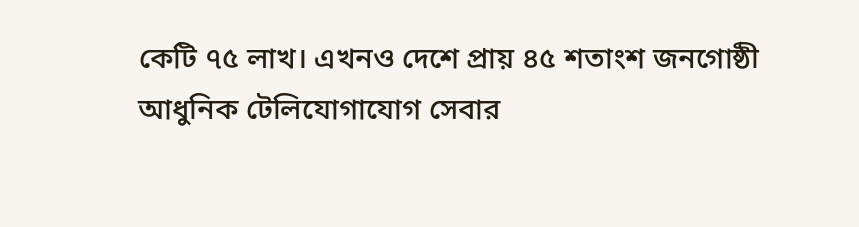কেটি ৭৫ লাখ। এখনও দেশে প্রায় ৪৫ শতাংশ জনগোষ্ঠী আধুনিক টেলিযোগাযোগ সেবার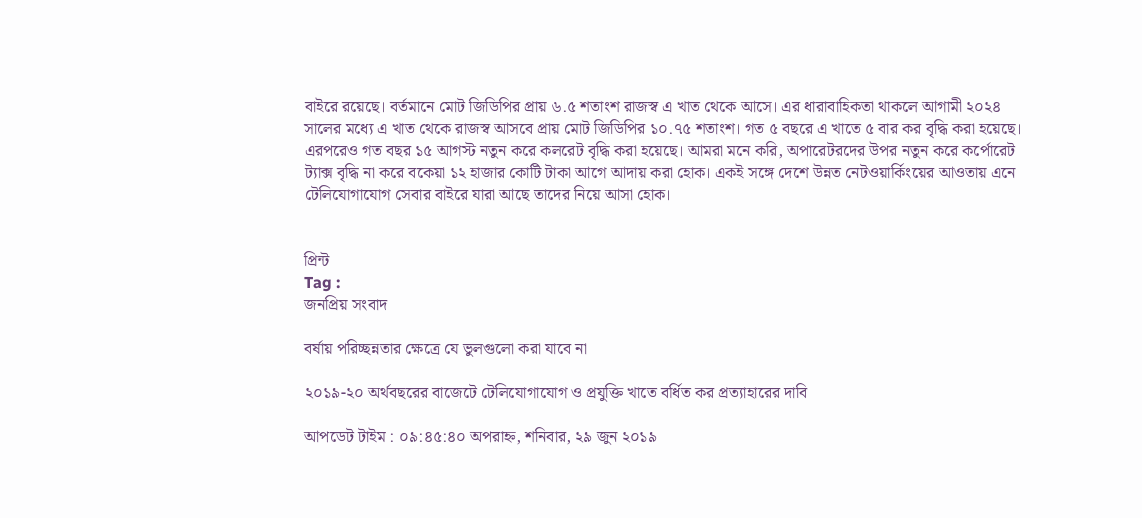বাইরে রয়েছে। বর্তমানে মোট জিডিপির প্রায় ৬.৫ শতাংশ রাজস্ব এ খাত থেকে আসে। এর ধারাবাহিকতা থাকলে আগামী ২০২৪ সালের মধ্যে এ খাত থেকে রাজস্ব আসবে প্রায় মোট জিডিপির ১০.৭৫ শতাংশ। গত ৫ বছরে এ খাতে ৫ বার কর বৃদ্ধি করা হয়েছে। এরপরেও গত বছর ১৫ আগস্ট নতুন করে কলরেট বৃদ্ধি করা হয়েছে। আমরা মনে করি, অপারেটরদের উপর নতুন করে কর্পোরেট ট্যাক্স বৃদ্ধি না করে বকেয়া ১২ হাজার কোটি টাকা আগে আদায় করা হোক। একই সঙ্গে দেশে উন্নত নেটওয়ার্কিংয়ের আওতায় এনে টেলিযোগাযোগ সেবার বাইরে যারা আছে তাদের নিয়ে আসা হোক।


প্রিন্ট
Tag :
জনপ্রিয় সংবাদ

বর্ষায় পরিচ্ছন্নতার ক্ষেত্রে যে ভুলগুলো করা যাবে না

২০১৯-২০ অর্থবছরের বাজেটে টেলিযোগাযোগ ও প্রযুক্তি খাতে বর্ধিত কর প্রত্যাহারের দাবি

আপডেট টাইম : ০৯:৪৫:৪০ অপরাহ্ন, শনিবার, ২৯ জুন ২০১৯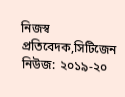নিজস্ব প্রতিবেদক,সিটিজেন নিউজ: ২০১৯-২০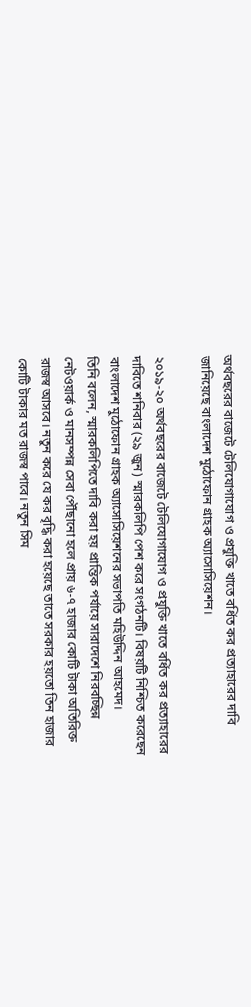অর্থবছরের বাজেটে টেলিযোগাযোগ ও প্রযুক্তি খাতে বর্ধিত কর প্রত্যাহারের দাবি জানিয়েছে বাংলাদেশ মুঠোফোন গ্রাহক অ্যাসোসিয়েশন।

২০১৯-২০ অর্থবছরের বাজেটে টেলিযোগাযোগ ও প্রযুক্তি খাতে বর্ধিত কর প্রত্যাহারের দাবিতে শনিবার (২৯ জুন) স্মারকলিপি পেশ করে সংগঠনটি। বিষয়টি নিশ্চিত করেছেন বাংলাদেশ মুঠোফোন গ্রাহক অ্যাসোসিয়েশনের সভাপতি মহিউদ্দিন আহমেদ।
তিনি বলেন, স্মারকলিপিতে দাবি করা হয় প্রান্তিক পর্যায়ে সারাদেশে নিরবচ্ছিন্ন নেটওয়ার্ক ও মানসম্পন্ন সেবা পৌঁছানো হলে প্রায় ৬-৭ হাজার কোটি টাকা অতিরিক্ত রাজস্ব আসবে। নতুন করে যে কর বৃদ্ধি করা হয়েছে তাতে সরকার হয়তো তিন হাজার কোটি টাকার মত রাজস্ব পাবে। নতুন সিম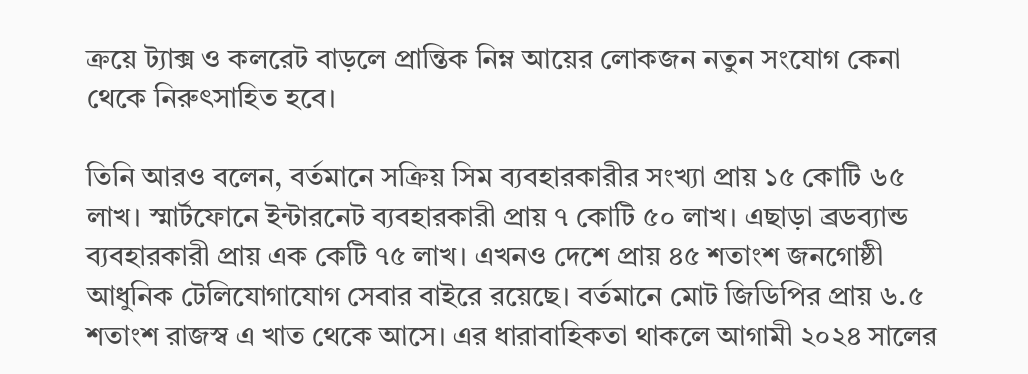ক্রয়ে ট্যাক্স ও কলরেট বাড়লে প্রান্তিক নিম্ন আয়ের লোকজন নতুন সংযোগ কেনা থেকে নিরুৎসাহিত হবে।

তিনি আরও বলেন, বর্তমানে সক্রিয় সিম ব্যবহারকারীর সংখ্যা প্রায় ১৫ কোটি ৬৫ লাখ। স্মার্টফোনে ইন্টারনেট ব্যবহারকারী প্রায় ৭ কোটি ৫০ লাখ। এছাড়া ব্রডব্যান্ড ব্যবহারকারী প্রায় এক কেটি ৭৫ লাখ। এখনও দেশে প্রায় ৪৫ শতাংশ জনগোষ্ঠী আধুনিক টেলিযোগাযোগ সেবার বাইরে রয়েছে। বর্তমানে মোট জিডিপির প্রায় ৬.৫ শতাংশ রাজস্ব এ খাত থেকে আসে। এর ধারাবাহিকতা থাকলে আগামী ২০২৪ সালের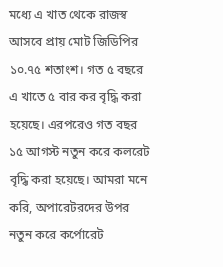মধ্যে এ খাত থেকে রাজস্ব আসবে প্রায় মোট জিডিপির ১০.৭৫ শতাংশ। গত ৫ বছরে এ খাতে ৫ বার কর বৃদ্ধি করা হয়েছে। এরপরেও গত বছর ১৫ আগস্ট নতুন করে কলরেট বৃদ্ধি করা হয়েছে। আমরা মনে করি, অপারেটরদের উপর নতুন করে কর্পোরেট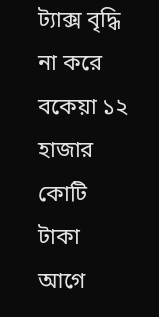ট্যাক্স বৃদ্ধি না করে বকেয়া ১২ হাজার কোটি টাকা আগে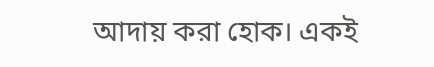আদায় করা হোক। একই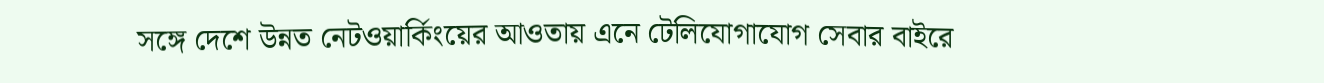সঙ্গে দেশে উন্নত নেটওয়ার্কিংয়ের আওতায় এনে টেলিযোগাযোগ সেবার বাইরে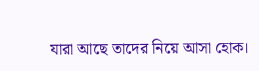যারা আছে তাদের নিয়ে আসা হোক।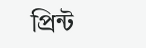প্রিন্ট